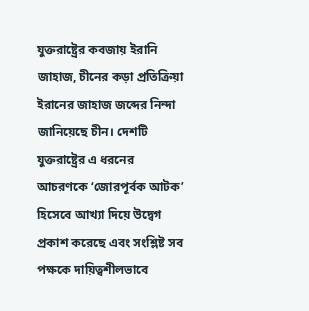যুক্তরাষ্ট্রের কবজায় ইরানি জাহাজ, চীনের কড়া প্রতিক্রিয়া
ইরানের জাহাজ জব্দের নিন্দা জানিয়েছে চীন। দেশটি যুক্তরাষ্ট্রের এ ধরনের আচরণকে ‘জোরপূর্বক আটক’ হিসেবে আখ্যা দিয়ে উদ্বেগ প্রকাশ করেছে এবং সংশ্লিষ্ট সব পক্ষকে দায়িত্বশীলভাবে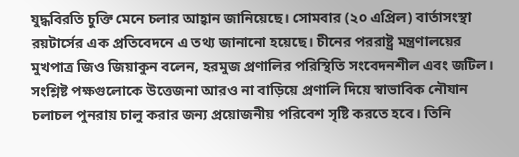যুদ্ধবিরতি চুক্তি মেনে চলার আহ্বান জানিয়েছে। সোমবার (২০ এপ্রিল) বার্তাসংস্থা রয়টার্সের এক প্রতিবেদনে এ তথ্য জানানো হয়েছে। চীনের পররাষ্ট্র মন্ত্রণালয়ের মুখপাত্র জিও জিয়াকুন বলেন, হরমুজ প্রণালির পরিস্থিতি সংবেদনশীল এবং জটিল। সংশ্লিষ্ট পক্ষগুলোকে উত্তেজনা আরও না বাড়িয়ে প্রণালি দিয়ে স্বাভাবিক নৌযান চলাচল পুনরায় চালু করার জন্য প্রয়োজনীয় পরিবেশ সৃষ্টি করতে হবে। তিনি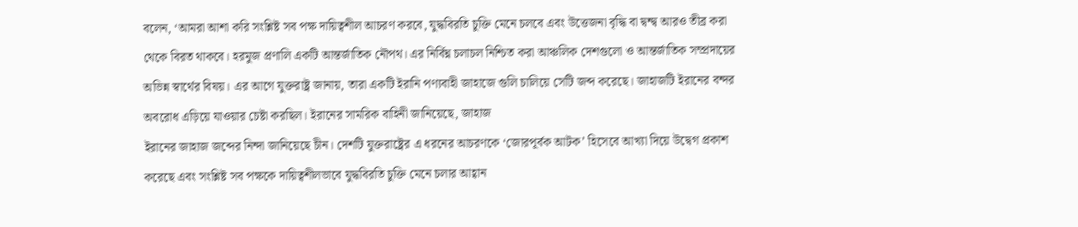বলেন, ‘আমরা আশা করি সংশ্লিষ্ট সব পক্ষ দায়িত্বশীল আচরণ করবে, যুদ্ধবিরতি চুক্তি মেনে চলবে এবং উত্তেজনা বৃদ্ধি বা দ্বন্দ্ব আরও তীব্র করা থেকে বিরত থাকবে। হরমুজ প্রণালি একটি আন্তর্জাতিক নৌপথ। এর নির্বিঘ্ন চলাচল নিশ্চিত করা আঞ্চলিক দেশগুলো ও আন্তর্জাতিক সম্প্রদায়ের অভিন্ন স্বার্থের বিষয়। এর আগে যুক্তরাষ্ট্র জানায়, তারা একটি ইরানি পণ্যবাহী জাহাজে গুলি চালিয়ে সেটি জব্দ করেছে। জাহাজটি ইরানের বন্দর অবরোধ এড়িয়ে যাওয়ার চেষ্টা করছিল। ইরানের সামরিক বাহিনী জানিয়েছে, জাহাজ
ইরানের জাহাজ জব্দের নিন্দা জানিয়েছে চীন। দেশটি যুক্তরাষ্ট্রের এ ধরনের আচরণকে ‘জোরপূর্বক আটক’ হিসেবে আখ্যা দিয়ে উদ্বেগ প্রকাশ করেছে এবং সংশ্লিষ্ট সব পক্ষকে দায়িত্বশীলভাবে যুদ্ধবিরতি চুক্তি মেনে চলার আহ্বান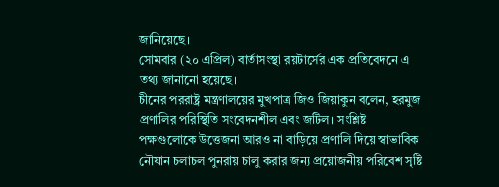জানিয়েছে।
সোমবার (২০ এপ্রিল) বার্তাসংস্থা রয়টার্সের এক প্রতিবেদনে এ তথ্য জানানো হয়েছে।
চীনের পররাষ্ট্র মন্ত্রণালয়ের মুখপাত্র জিও জিয়াকুন বলেন, হরমুজ প্রণালির পরিস্থিতি সংবেদনশীল এবং জটিল। সংশ্লিষ্ট পক্ষগুলোকে উত্তেজনা আরও না বাড়িয়ে প্রণালি দিয়ে স্বাভাবিক নৌযান চলাচল পুনরায় চালু করার জন্য প্রয়োজনীয় পরিবেশ সৃষ্টি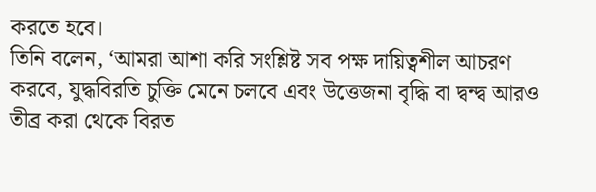করতে হবে।
তিনি বলেন, ‘আমরা আশা করি সংশ্লিষ্ট সব পক্ষ দায়িত্বশীল আচরণ করবে, যুদ্ধবিরতি চুক্তি মেনে চলবে এবং উত্তেজনা বৃদ্ধি বা দ্বন্দ্ব আরও তীব্র করা থেকে বিরত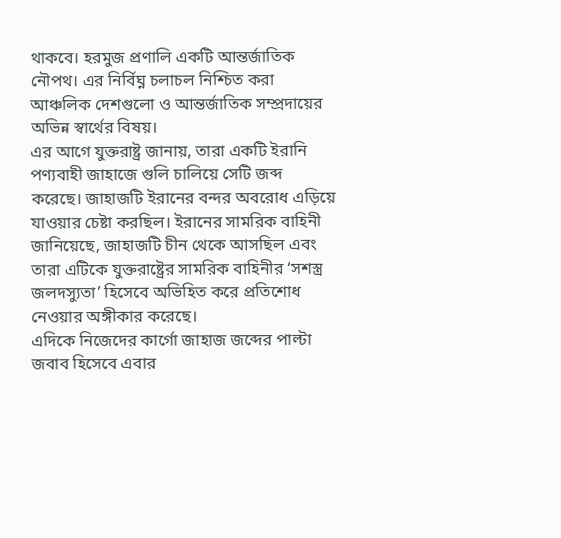থাকবে। হরমুজ প্রণালি একটি আন্তর্জাতিক নৌপথ। এর নির্বিঘ্ন চলাচল নিশ্চিত করা আঞ্চলিক দেশগুলো ও আন্তর্জাতিক সম্প্রদায়ের অভিন্ন স্বার্থের বিষয়।
এর আগে যুক্তরাষ্ট্র জানায়, তারা একটি ইরানি পণ্যবাহী জাহাজে গুলি চালিয়ে সেটি জব্দ করেছে। জাহাজটি ইরানের বন্দর অবরোধ এড়িয়ে যাওয়ার চেষ্টা করছিল। ইরানের সামরিক বাহিনী জানিয়েছে, জাহাজটি চীন থেকে আসছিল এবং তারা এটিকে যুক্তরাষ্ট্রের সামরিক বাহিনীর ‘সশস্ত্র জলদস্যুতা’ হিসেবে অভিহিত করে প্রতিশোধ নেওয়ার অঙ্গীকার করেছে।
এদিকে নিজেদের কার্গো জাহাজ জব্দের পাল্টা জবাব হিসেবে এবার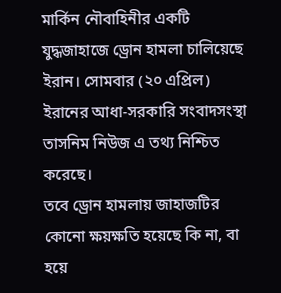মার্কিন নৌবাহিনীর একটি যুদ্ধজাহাজে ড্রোন হামলা চালিয়েছে ইরান। সোমবার (২০ এপ্রিল) ইরানের আধা-সরকারি সংবাদসংস্থা তাসনিম নিউজ এ তথ্য নিশ্চিত করেছে।
তবে ড্রোন হামলায় জাহাজটির কোনো ক্ষয়ক্ষতি হয়েছে কি না, বা হয়ে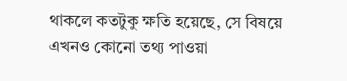থাকলে কতটুকু ক্ষতি হয়েছে, সে বিষয়ে এখনও কোনো তথ্য পাওয়া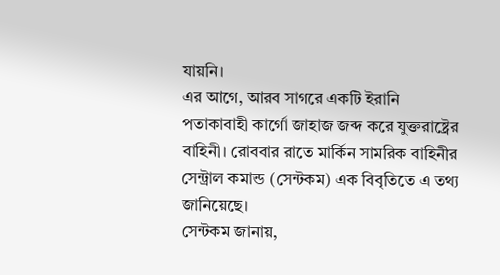যায়নি।
এর আগে, আরব সাগরে একটি ইরানি পতাকাবাহী কার্গো জাহাজ জব্দ করে যুক্তরাষ্ট্রের বাহিনী। রোববার রাতে মার্কিন সামরিক বাহিনীর সেন্ট্রাল কমান্ড (সেন্টকম) এক বিবৃতিতে এ তথ্য জানিয়েছে।
সেন্টকম জানায়,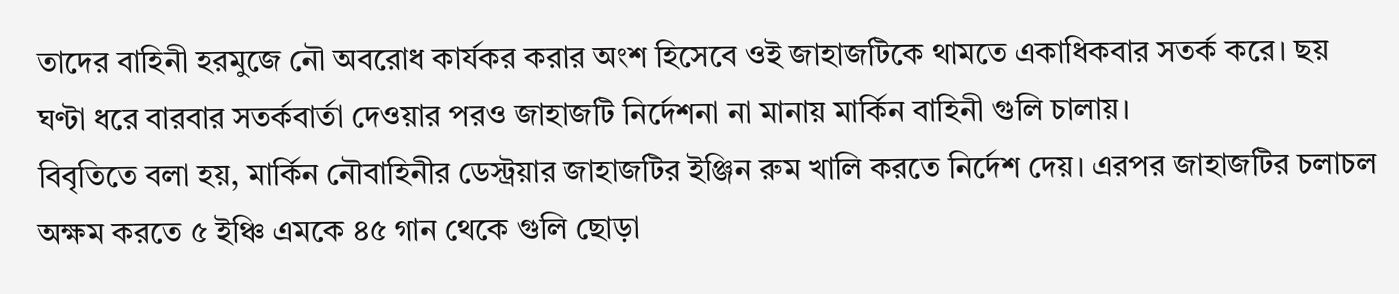তাদের বাহিনী হরমুজে নৌ অবরোধ কার্যকর করার অংশ হিসেবে ওই জাহাজটিকে থামতে একাধিকবার সতর্ক করে। ছয় ঘণ্টা ধরে বারবার সতর্কবার্তা দেওয়ার পরও জাহাজটি নির্দেশনা না মানায় মার্কিন বাহিনী গুলি চালায়।
বিবৃতিতে বলা হয়, মার্কিন নৌবাহিনীর ডেস্ট্রয়ার জাহাজটির ইঞ্জিন রুম খালি করতে নির্দেশ দেয়। এরপর জাহাজটির চলাচল অক্ষম করতে ৫ ইঞ্চি এমকে ৪৫ গান থেকে গুলি ছোড়া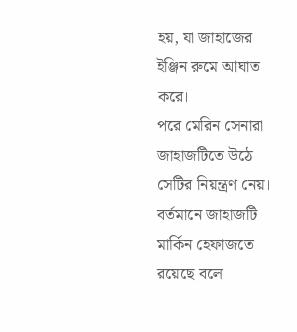হয়, যা জাহাজের ইঞ্জিন রুমে আঘাত করে।
পরে মেরিন সেনারা জাহাজটিতে উঠে সেটির নিয়ন্ত্রণ নেয়। বর্তমানে জাহাজটি মার্কিন হেফাজতে রয়েছে বলে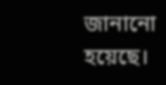জানানো হয়েছে।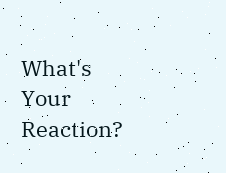What's Your Reaction?